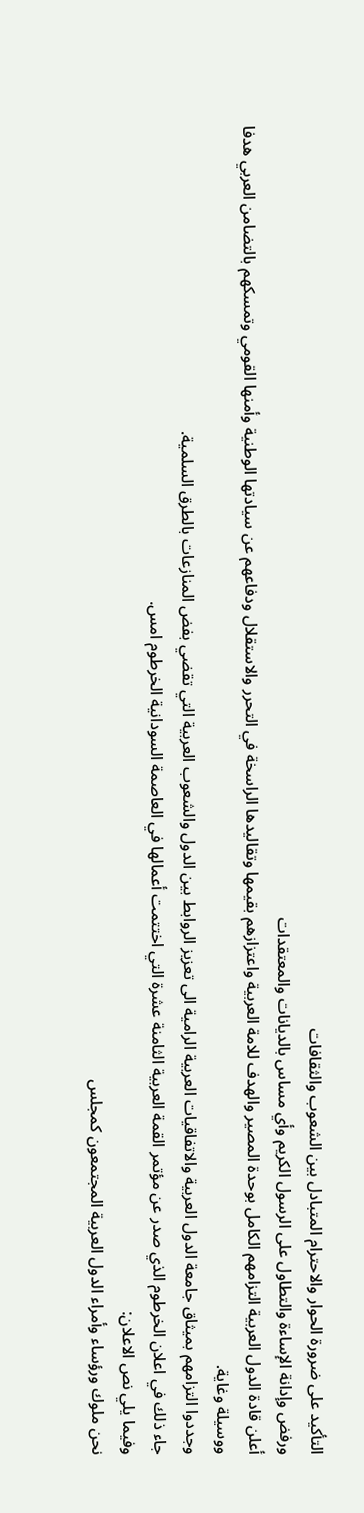التأكيد على ضرورة الحوار والاحترام المتبادل بين الشعوب والثقافات
ورفض وإدانة الإساءة والتطاول على الرسول الكريم وأي مساس بالديانات والمعتقدات
أعلن قادة الدول العربية التزامهم الكامل بوحدة المصير والهدف للامة العربية واعتزازهم بقيمها وتقاليدها الراسخة في التحرر والاستقلال ودفاعهم عن سيادتها الوطنية وأمنها القومي وتمسكهم بالتضامن العربي هدفا ووسيلة وغاية.
وجددوا التزامهم بميثاق جامعة الدول العربية والاتفاقيات العربية الرامية الى تعزيز الروابط بين الدول والشعوب العربية التي تقضي بفض المنازعات بالطرق السلمية.
جاء ذلك في اعلان الخرطوم الذي صدر عن مؤتمر القمة العربية الثامنة عشرة التي اختتمت أعمالها في العاصمة السودانية الخرطوم امس.
وفيما يلي نص الاعلان:
نحن ملوك ورؤساء وأمراء الدول العربية المجتمعون كمجلس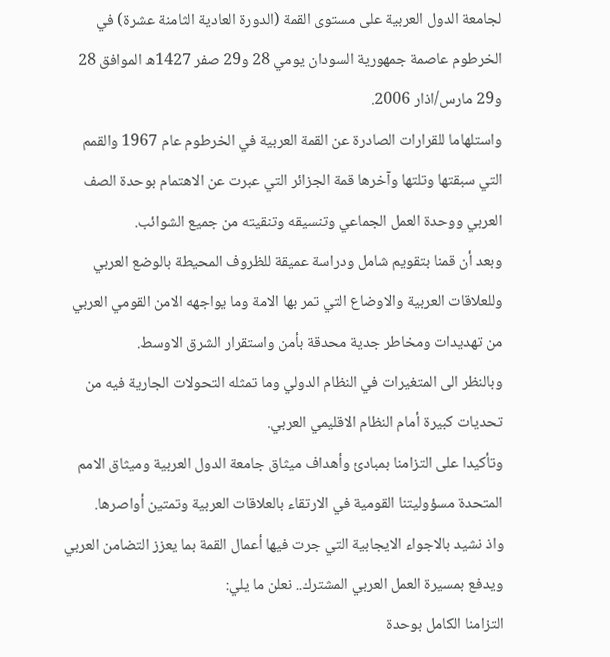لجامعة الدول العربية على مستوى القمة (الدورة العادية الثامنة عشرة) في الخرطوم عاصمة جمهورية السودان يومي 28 و29 صفر 1427ه الموافق 28 و29 مارس/اذار 2006.
واستلهاما للقرارات الصادرة عن القمة العربية في الخرطوم عام 1967 والقمم التي سبقتها وتلتها وآخرها قمة الجزائر التي عبرت عن الاهتمام بوحدة الصف العربي ووحدة العمل الجماعي وتنسيقه وتنقيته من جميع الشوائب.
وبعد أن قمنا بتقويم شامل ودراسة عميقة للظروف المحيطة بالوضع العربي وللعلاقات العربية والاوضاع التي تمر بها الامة وما يواجهه الامن القومي العربي من تهديدات ومخاطر جدية محدقة بأمن واستقرار الشرق الاوسط.
وبالنظر الى المتغيرات في النظام الدولي وما تمثله التحولات الجارية فيه من تحديات كبيرة أمام النظام الاقليمي العربي.
وتأكيدا على التزامنا بمبادئ وأهداف ميثاق جامعة الدول العربية وميثاق الامم المتحدة مسؤوليتنا القومية في الارتقاء بالعلاقات العربية وتمتين أواصرها.
واذ نشيد بالاجواء الايجابية التي جرت فيها أعمال القمة بما يعزز التضامن العربي ويدفع بمسيرة العمل العربي المشترك.. نعلن ما يلي:
التزامنا الكامل بوحدة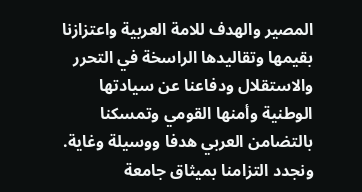المصير والهدف للامة العربية واعتزازنا بقيمها وتقاليدها الراسخة في التحرر والاستقلال ودفاعنا عن سيادتها الوطنية وأمنها القومي وتمسكنا بالتضامن العربي هدفا ووسيلة وغاية.
ونجدد التزامنا بميثاق جامعة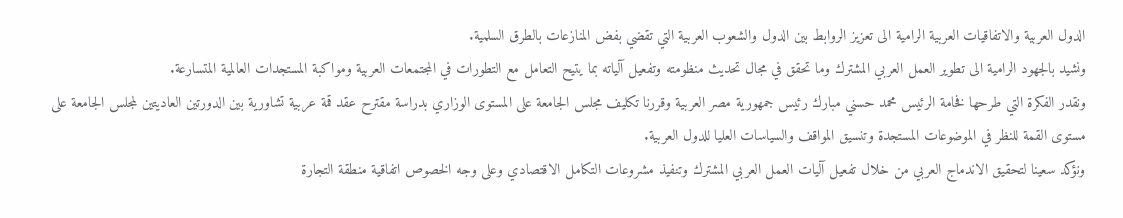الدول العربية والاتفاقيات العربية الرامية الى تعزيز الروابط بين الدول والشعوب العربية التي تقضي بفض المنازعات بالطرق السلمية.
ونشيد بالجهود الرامية الى تطوير العمل العربي المشترك وما تحقق في مجال تحديث منظومته وتفعيل آلياته بما يتيح التعامل مع التطورات في المجتمعات العربية ومواكبة المستجدات العالمية المتسارعة.
ونقدر الفكرة التي طرحها فخامة الرئيس محمد حسني مبارك رئيس جمهورية مصر العربية وقررنا تكليف مجلس الجامعة على المستوى الوزاري بدراسة مقترح عقد قمة عربية تشاورية بين الدورتين العاديتين لمجلس الجامعة على مستوى القمة للنظر في الموضوعات المستجدة وتنسيق المواقف والسياسات العليا للدول العربية.
ونؤكد سعينا لتحقيق الاندماج العربي من خلال تفعيل آليات العمل العربي المشترك وتنفيذ مشروعات التكامل الاقتصادي وعلى وجه الخصوص اتفاقية منطقة التجارة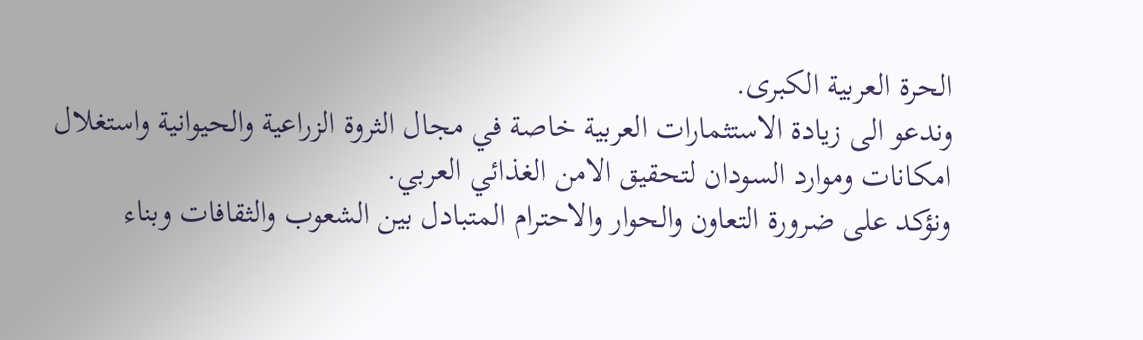الحرة العربية الكبرى.
وندعو الى زيادة الاستثمارات العربية خاصة في مجال الثروة الزراعية والحيوانية واستغلال امكانات وموارد السودان لتحقيق الامن الغذائي العربي.
ونؤكد على ضرورة التعاون والحوار والاحترام المتبادل بين الشعوب والثقافات وبناء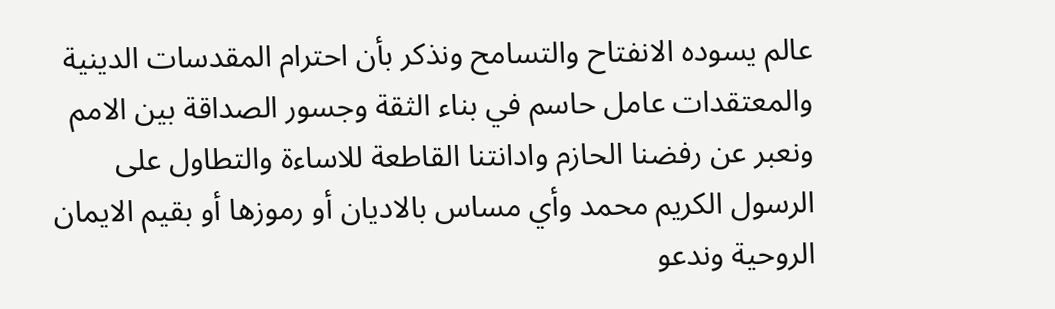عالم يسوده الانفتاح والتسامح ونذكر بأن احترام المقدسات الدينية والمعتقدات عامل حاسم في بناء الثقة وجسور الصداقة بين الامم ونعبر عن رفضنا الحازم وادانتنا القاطعة للاساءة والتطاول على الرسول الكريم محمد وأي مساس بالاديان أو رموزها أو بقيم الايمان الروحية وندعو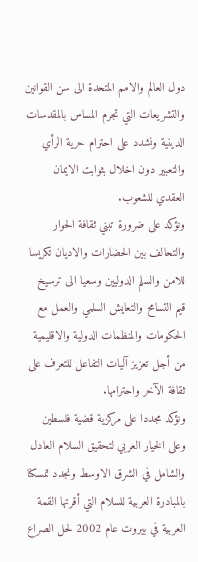دول العالم والامم المتحدة الى سن القوانين والتشريعات التي تجرم المساس بالمقدسات الدينية ونشدد على احترام حرية الرأي والتعبير دون اخلال بثوابت الايمان العقدي للشعوب.
ونؤكد على ضرورة تبني ثقافة الحوار والتحالف بين الحضارات والاديان تكريسا للامن والسلم الدوليين وسعيا الى ترسيخ قيم التسامح والتعايش السلمي والعمل مع الحكومات والمنظمات الدولية والاقليمية من أجل تعزيز آليات التفاعل للتعرف على ثقافة الآخر واحترامها.
ونؤكد مجددا على مركزية قضية فلسطين وعلى الخيار العربي لتحقيق السلام العادل والشامل في الشرق الاوسط ونجدد تمسكنا بالمبادرة العربية للسلام التي أقرتها القمة العربية في بيروت عام 2002 لحل الصراع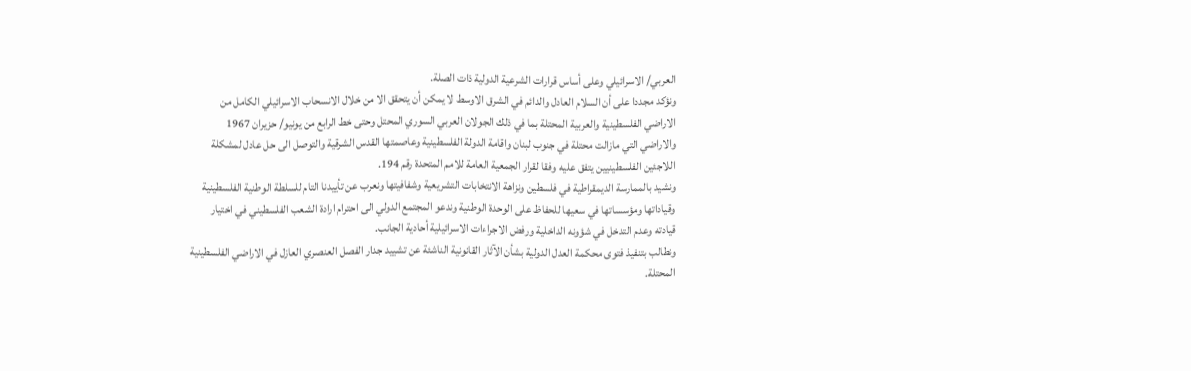العربي/ الاسرائيلي وعلى أساس قرارات الشرعية الدولية ذات الصلة.
ونؤكد مجددا على أن السلام العادل والدائم في الشرق الاوسط لا يمكن أن يتحقق الا من خلال الانسحاب الاسرائيلي الكامل من الاراضي الفلسطينية والعربية المحتلة بما في ذلك الجولان العربي السوري المحتل وحتى خط الرابع من يونيو/ حزيران 1967 والاراضي التي مازالت محتلة في جنوب لبنان واقامة الدولة الفلسطينية وعاصمتها القدس الشرقية والتوصل الى حل عادل لمشكلة اللاجئين الفلسطينيين يتفق عليه وفقا لقرار الجمعية العامة للامم المتحدة رقم 194.
ونشيد بالممارسة الديمقراطية في فلسطين ونزاهة الانتخابات التشريعية وشفافيتها ونعرب عن تأييدنا التام للسلطة الوطنية الفلسطينية وقياداتها ومؤسساتها في سعيها للحفاظ على الوحدة الوطنية وندعو المجتمع الدولي الى احترام ارادة الشعب الفلسطيني في اختيار قيادته وعدم التدخل في شؤونه الداخلية ورفض الاجراءات الاسرائيلية أحادية الجانب.
ونطالب بتنفيذ فتوى محكمة العدل الدولية بشأن الآثار القانونية الناشئة عن تشييد جدار الفصل العنصري العازل في الاراضي الفلسطينية المحتلة.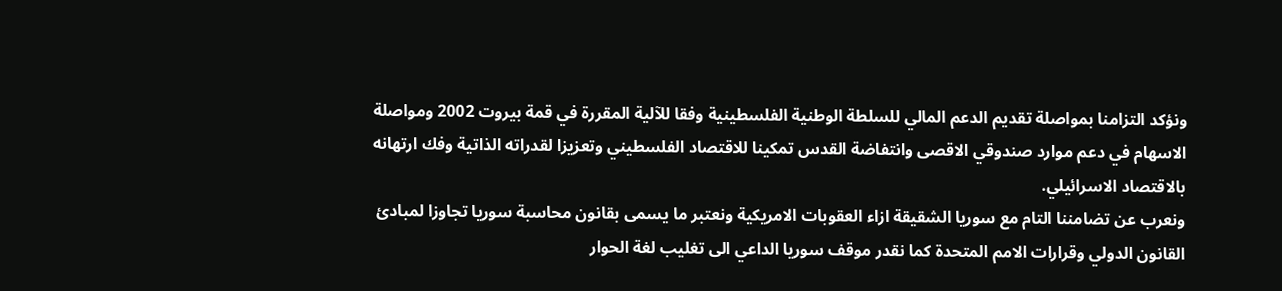ونؤكد التزامنا بمواصلة تقديم الدعم المالي للسلطة الوطنية الفلسطينية وفقا للآلية المقررة في قمة بيروت 2002 ومواصلة الاسهام في دعم موارد صندوقي الاقصى وانتفاضة القدس تمكينا للاقتصاد الفلسطيني وتعزيزا لقدراته الذاتية وفك ارتهانه بالاقتصاد الاسرائيلي.
ونعرب عن تضامننا التام مع سوريا الشقيقة ازاء العقوبات الامريكية ونعتبر ما يسمى بقانون محاسبة سوريا تجاوزا لمبادئ القانون الدولي وقرارات الامم المتحدة كما نقدر موقف سوريا الداعي الى تغليب لغة الحوار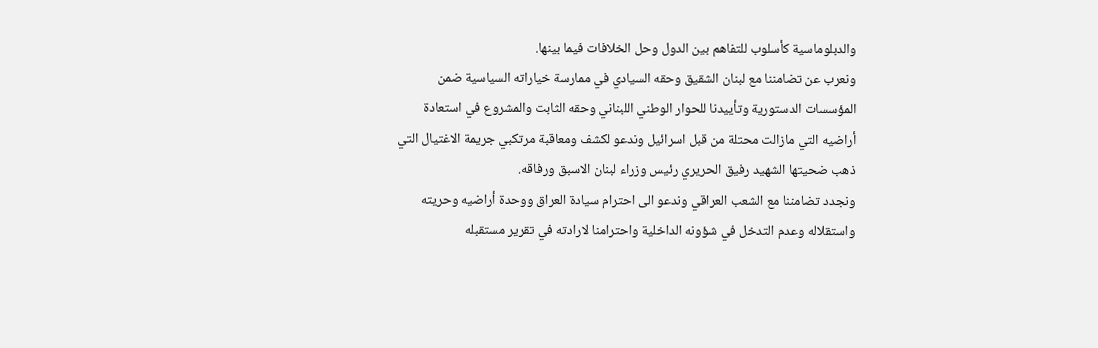والدبلوماسية كأسلوب للتفاهم بين الدول وحل الخلافات فيما بينها.
ونعرب عن تضامننا مع لبنان الشقيق وحقه السيادي في ممارسة خياراته السياسية ضمن المؤسسات الدستورية وتأييدنا للحوار الوطني اللبناني وحقه الثابت والمشروع في استعادة أراضيه التي مازالت محتلة من قبل اسرائيل وندعو لكشف ومعاقبة مرتكبي جريمة الاغتيال التي ذهب ضحيتها الشهيد رفيق الحريري رئيس وزراء لبنان الاسبق ورفاقه.
ونجدد تضامننا مع الشعب العراقي وندعو الى احترام سيادة العراق ووحدة أراضيه وحريته واستقلاله وعدم التدخل في شؤونه الداخلية واحترامنا لارادته في تقرير مستقبله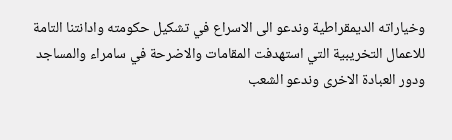وخياراته الديمقراطية وندعو الى الاسراع في تشكيل حكومته وادانتنا التامة للاعمال التخريبية التي استهدفت المقامات والاضرحة في سامراء والمساجد ودور العبادة الاخرى وندعو الشعب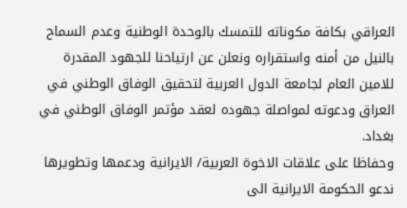العراقي بكافة مكوناته للتمسك بالوحدة الوطنية وعدم السماح بالنيل من أمنه واستقراره ونعلن عن ارتياحنا للجهود المقدرة للامين العام لجامعة الدول العربية لتحقيق الوفاق الوطني في العراق ودعوته لمواصلة جهوده لعقد مؤتمر الوفاق الوطني في بغداد.
وحفاظا على علاقات الاخوة العربية/ الايرانية ودعمها وتطويرها ندعو الحكومة الايرانية الى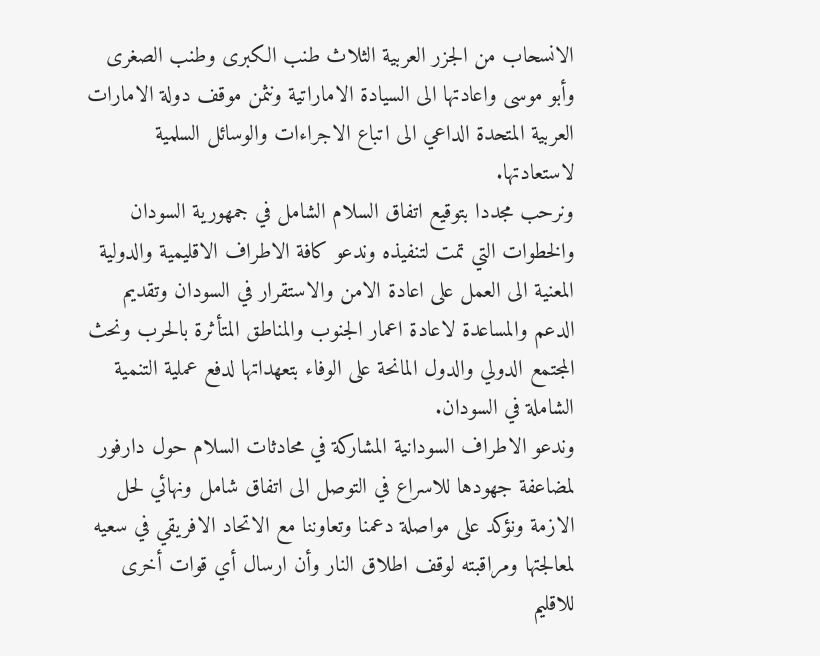الانسحاب من الجزر العربية الثلاث طنب الكبرى وطنب الصغرى وأبو موسى واعادتها الى السيادة الاماراتية ونثمن موقف دولة الامارات العربية المتحدة الداعي الى اتباع الاجراءات والوسائل السلمية لاستعادتها.
ونرحب مجددا بتوقيع اتفاق السلام الشامل في جمهورية السودان والخطوات التي تمت لتنفيذه وندعو كافة الاطراف الاقليمية والدولية المعنية الى العمل على اعادة الامن والاستقرار في السودان وتقديم الدعم والمساعدة لاعادة اعمار الجنوب والمناطق المتأثرة بالحرب ونحث المجتمع الدولي والدول المانحة على الوفاء بتعهداتها لدفع عملية التنمية الشاملة في السودان.
وندعو الاطراف السودانية المشاركة في محادثات السلام حول دارفور لمضاعفة جهودها للاسراع في التوصل الى اتفاق شامل ونهائي لحل الازمة ونؤكد على مواصلة دعمنا وتعاوننا مع الاتحاد الافريقي في سعيه لمعالجتها ومراقبته لوقف اطلاق النار وأن ارسال أي قوات أخرى للاقليم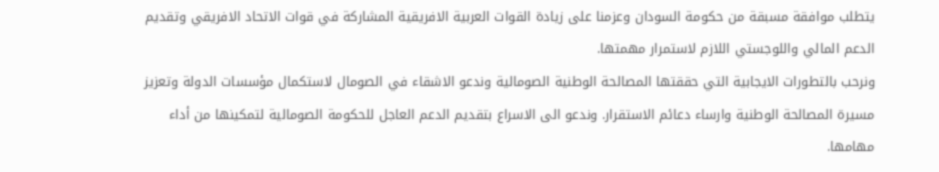يتطلب موافقة مسبقة من حكومة السودان وعزمنا على زيادة القوات العربية الافريقية المشاركة في قوات الاتحاد الافريقي وتقديم الدعم المالي واللوجستي اللازم لاستمرار مهمتها.
ونرحب بالتطورات الايجابية التي حققتها المصالحة الوطنية الصومالية وندعو الاشقاء في الصومال لاستكمال مؤسسات الدولة وتعزيز مسيرة المصالحة الوطنية وارساء دعائم الاستقرار. وندعو الى الاسراع بتقديم الدعم العاجل للحكومة الصومالية لتمكينها من أداء مهامها.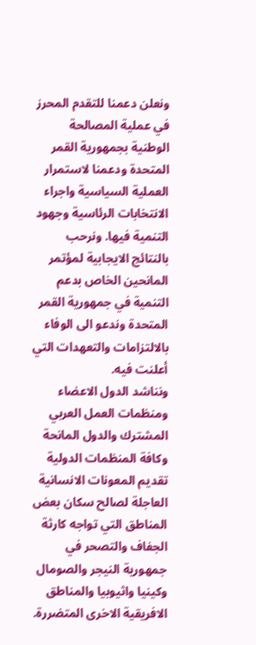ونعلن دعمنا للتقدم المحرز في عملية المصالحة الوطنية بجمهورية القمر المتحدة ودعمنا لاستمرار العملية السياسية واجراء الانتخابات الرئاسية وجهود التنمية فيها. ونرحب بالنتائج الايجابية لمؤتمر المانحين الخاص بدعم التنمية في جمهورية القمر المتحدة وندعو الى الوفاء بالالتزامات والتعهدات التي أعلنت فيه.
ونناشد الدول الاعضاء ومنظمات العمل العربي المشترك والدول المانحة وكافة المنظمات الدولية تقديم المعونات الانسانية العاجلة لصالح سكان بعض المناطق التي تواجه كارثة الجفاف والتصحر في جمهورية النيجر والصومال وكينيا واثيوبيا والمناطق الافريقية الاخرى المتضررة.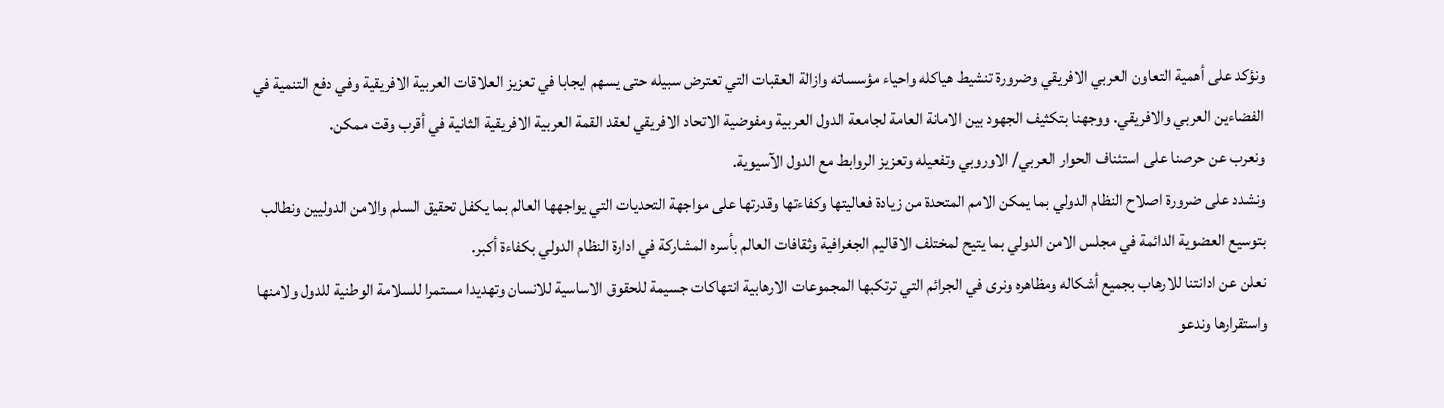ونؤكد على أهمية التعاون العربي الافريقي وضرورة تنشيط هياكله واحياء مؤسساته وازالة العقبات التي تعترض سبيله حتى يسهم ايجابا في تعزيز العلاقات العربية الافريقية وفي دفع التنمية في الفضاءين العربي والافريقي. ووجهنا بتكثيف الجهود بين الامانة العامة لجامعة الدول العربية ومفوضية الاتحاد الافريقي لعقد القمة العربية الافريقية الثانية في أقرب وقت ممكن.
ونعرب عن حرصنا على استئناف الحوار العربي/ الاوروبي وتفعيله وتعزيز الروابط مع الدول الآسيوية.
ونشدد على ضرورة اصلاح النظام الدولي بما يمكن الامم المتحدة من زيادة فعاليتها وكفاءتها وقدرتها على مواجهة التحديات التي يواجهها العالم بما يكفل تحقيق السلم والامن الدوليين ونطالب بتوسيع العضوية الدائمة في مجلس الامن الدولي بما يتيح لمختلف الاقاليم الجغرافية وثقافات العالم بأسره المشاركة في ادارة النظام الدولي بكفاءة أكبر.
نعلن عن ادانتنا للارهاب بجميع أشكاله ومظاهره ونرى في الجرائم التي ترتكبها المجموعات الارهابية انتهاكات جسيمة للحقوق الاساسية للانسان وتهديدا مستمرا للسلامة الوطنية للدول ولامنها واستقرارها وندعو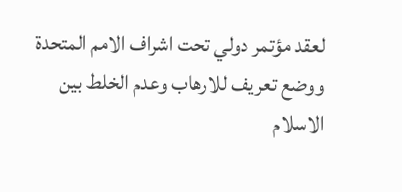لعقد مؤتمر دولي تحت اشراف الامم المتحدة ووضع تعريف للارهاب وعدم الخلط بين الاسلام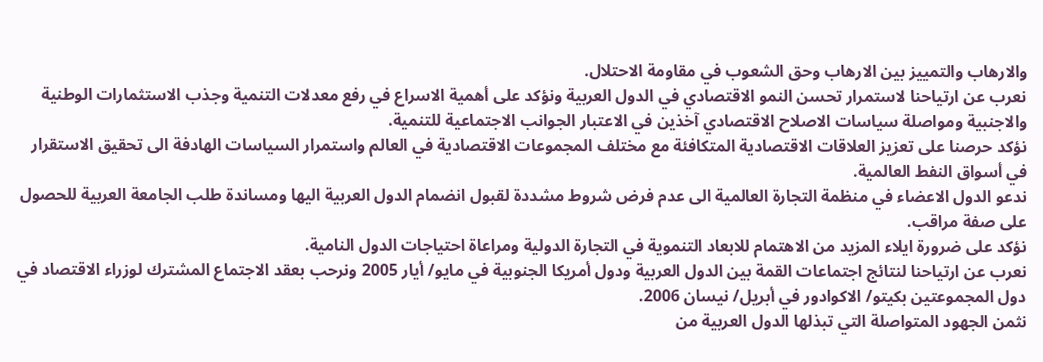والارهاب والتمييز بين الارهاب وحق الشعوب في مقاومة الاحتلال.
نعرب عن ارتياحنا لاستمرار تحسن النمو الاقتصادي في الدول العربية ونؤكد على أهمية الاسراع في رفع معدلات التنمية وجذب الاستثمارات الوطنية والاجنبية ومواصلة سياسات الاصلاح الاقتصادي آخذين في الاعتبار الجوانب الاجتماعية للتنمية.
نؤكد حرصنا على تعزيز العلاقات الاقتصادية المتكافئة مع مختلف المجموعات الاقتصادية في العالم واستمرار السياسات الهادفة الى تحقيق الاستقرار في أسواق النفط العالمية.
ندعو الدول الاعضاء في منظمة التجارة العالمية الى عدم فرض شروط مشددة لقبول انضمام الدول العربية اليها ومساندة طلب الجامعة العربية للحصول على صفة مراقب.
نؤكد على ضرورة ايلاء المزيد من الاهتمام للابعاد التنموية في التجارة الدولية ومراعاة احتياجات الدول النامية.
نعرب عن ارتياحنا لنتائج اجتماعات القمة بين الدول العربية ودول أمريكا الجنوبية في مايو/ أيار 2005 ونرحب بعقد الاجتماع المشترك لوزراء الاقتصاد في دول المجموعتين بكيتو/ الاكوادور في أبريل/ نيسان 2006.
نثمن الجهود المتواصلة التي تبذلها الدول العربية من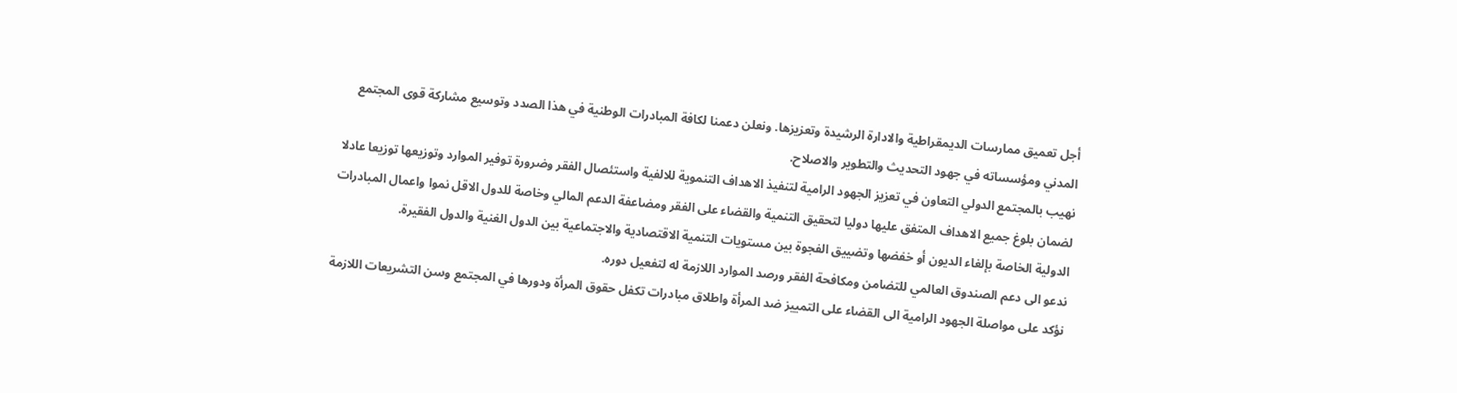أجل تعميق ممارسات الديمقراطية والادارة الرشيدة وتعزيزها. ونعلن دعمنا لكافة المبادرات الوطنية في هذا الصدد وتوسيع مشاركة قوى المجتمع المدني ومؤسساته في جهود التحديث والتطوير والاصلاح.
نهيب بالمجتمع الدولي التعاون في تعزيز الجهود الرامية لتنفيذ الاهداف التنموية للالفية واستئصال الفقر وضرورة توفير الموارد وتوزيعها توزيعا عادلا لضمان بلوغ جميع الاهداف المتفق عليها دوليا لتحقيق التنمية والقضاء على الفقر ومضاعفة الدعم المالي وخاصة للدول الاقل نموا واعمال المبادرات الدولية الخاصة بإلغاء الديون أو خفضها وتضييق الفجوة بين مستويات التنمية الاقتصادية والاجتماعية بين الدول الغنية والدول الفقيرة.
ندعو الى دعم الصندوق العالمي للتضامن ومكافحة الفقر ورصد الموارد اللازمة له لتفعيل دوره.
نؤكد على مواصلة الجهود الرامية الى القضاء على التمييز ضد المرأة واطلاق مبادرات تكفل حقوق المرأة ودورها في المجتمع وسن التشريعات اللازمة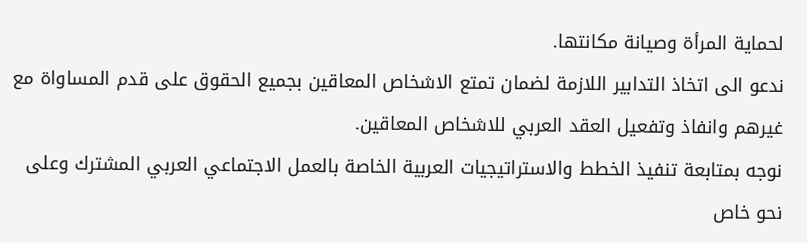لحماية المرأة وصيانة مكانتها.
ندعو الى اتخاذ التدابير اللازمة لضمان تمتع الاشخاص المعاقين بجميع الحقوق على قدم المساواة مع غيرهم وانفاذ وتفعيل العقد العربي للاشخاص المعاقين.
نوجه بمتابعة تنفيذ الخطط والاستراتيجيات العربية الخاصة بالعمل الاجتماعي العربي المشترك وعلى نحو خاص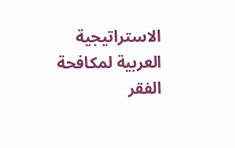الاستراتيجية العربية لمكافحة الفقر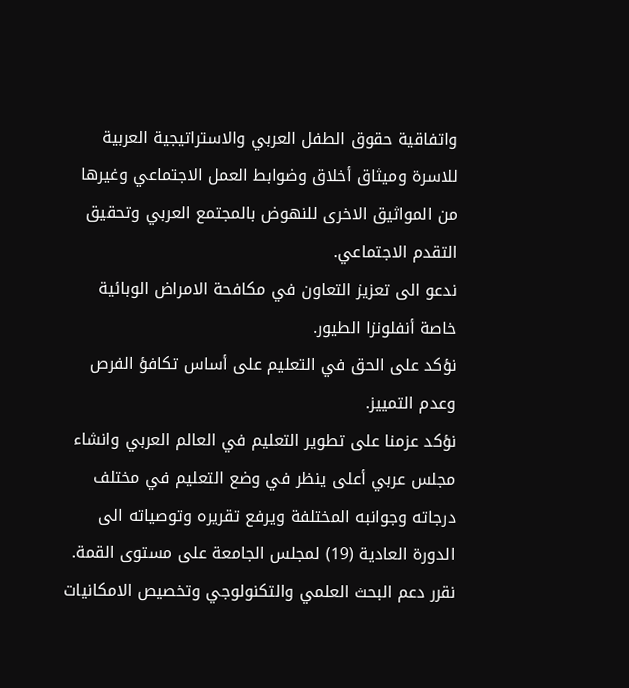واتفاقية حقوق الطفل العربي والاستراتيجية العربية للاسرة وميثاق أخلاق وضوابط العمل الاجتماعي وغيرها من المواثيق الاخرى للنهوض بالمجتمع العربي وتحقيق التقدم الاجتماعي.
ندعو الى تعزيز التعاون في مكافحة الامراض الوبائية خاصة أنفلونزا الطيور.
نؤكد على الحق في التعليم على أساس تكافؤ الفرص وعدم التمييز.
نؤكد عزمنا على تطوير التعليم في العالم العربي وانشاء مجلس عربي أعلى ينظر في وضع التعليم في مختلف درجاته وجوانبه المختلفة ويرفع تقريره وتوصياته الى الدورة العادية (19) لمجلس الجامعة على مستوى القمة.
نقرر دعم البحث العلمي والتكنولوجي وتخصيص الامكانيات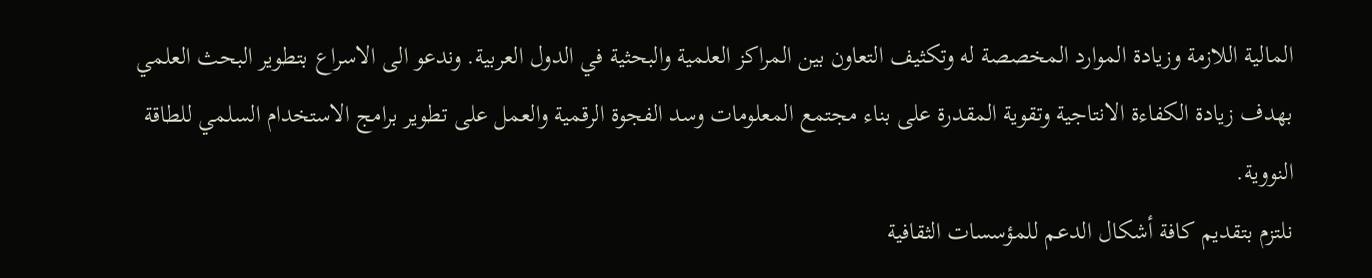المالية اللازمة وزيادة الموارد المخصصة له وتكثيف التعاون بين المراكز العلمية والبحثية في الدول العربية. وندعو الى الاسراع بتطوير البحث العلمي بهدف زيادة الكفاءة الانتاجية وتقوية المقدرة على بناء مجتمع المعلومات وسد الفجوة الرقمية والعمل على تطوير برامج الاستخدام السلمي للطاقة النووية.
نلتزم بتقديم كافة أشكال الدعم للمؤسسات الثقافية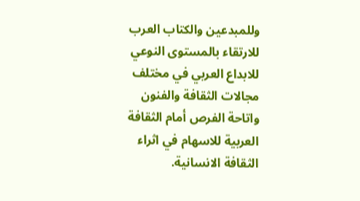وللمبدعين والكتاب العرب للارتقاء بالمستوى النوعي للابداع العربي في مختلف مجالات الثقافة والفنون واتاحة الفرص أمام الثقافة العربية للاسهام في اثراء الثقافة الانسانية.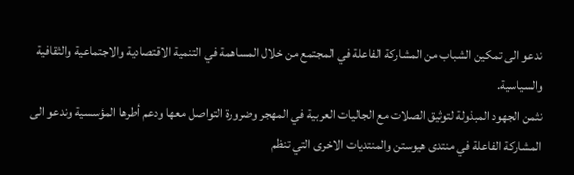ندعو الى تمكين الشباب من المشاركة الفاعلة في المجتمع من خلال المساهمة في التنمية الاقتصادية والاجتماعية والثقافية والسياسية.
نثمن الجهود المبذولة لتوثيق الصلات مع الجاليات العربية في المهجر وضرورة التواصل معها ودعم أطرها المؤسسية وندعو الى المشاركة الفاعلة في منتدى هيوستن والمنتديات الاخرى التي تنظم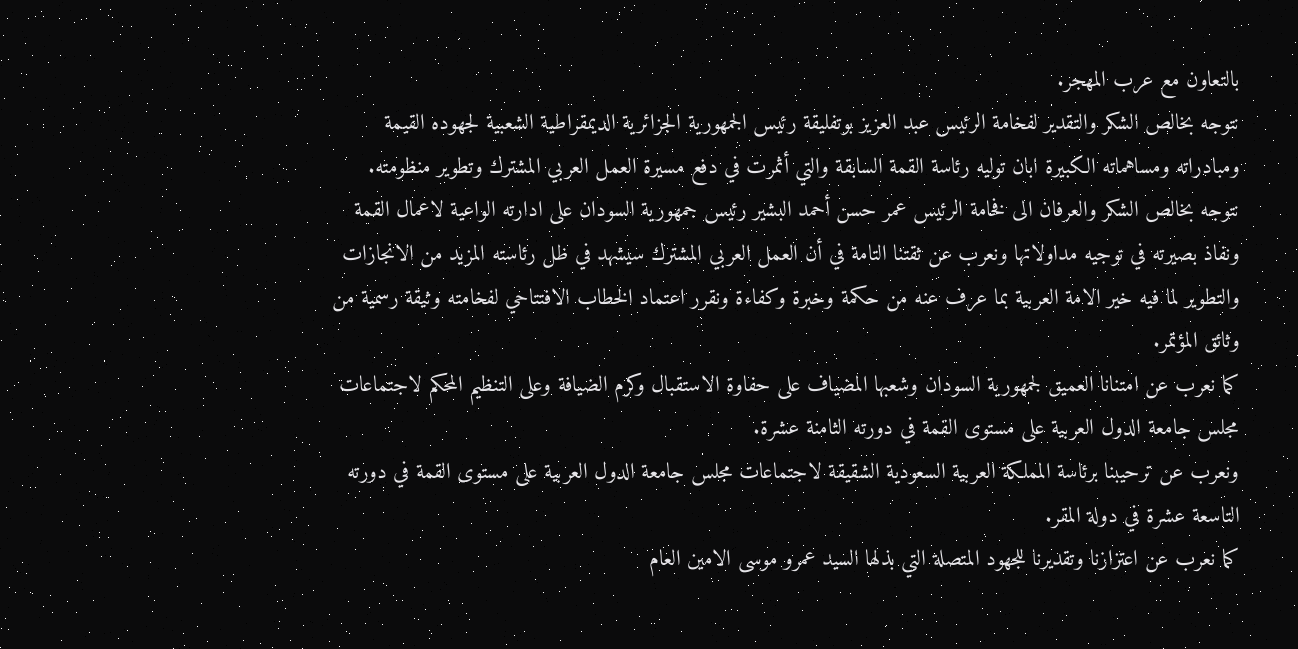بالتعاون مع عرب المهجر.
نتوجه بخالص الشكر والتقدير لفخامة الرئيس عبد العزيز بوتفليقة رئيس الجمهورية الجزائرية الديمقراطية الشعبية لجهوده القيمة ومبادراته ومساهماته الكبيرة ابان توليه رئاسة القمة السابقة والتي أثمرت في دفع مسيرة العمل العربي المشترك وتطوير منظومته.
نتوجه بخالص الشكر والعرفان الى فخامة الرئيس عمر حسن أحمد البشير رئيس جمهورية السودان على ادارته الواعية لاعمال القمة ونفاذ بصيرته في توجيه مداولاتها ونعرب عن ثقتنا التامة في أن العمل العربي المشترك سيشهد في ظل رئاسته المزيد من الانجازات والتطوير لما فيه خير الامة العربية بما عرف عنه من حكمة وخبرة وكفاءة ونقرر اعتماد الخطاب الافتتاحي لفخامته وثيقة رسمية من وثائق المؤتمر.
كما نعرب عن امتنانا العميق لجمهورية السودان وشعبها المضياف على حفاوة الاستقبال وكرم الضيافة وعلى التنظيم المحكم لاجتماعات مجلس جامعة الدول العربية على مستوى القمة في دورته الثامنة عشرة.
ونعرب عن ترحيبنا برئاسة المملكة العربية السعودية الشقيقة لاجتماعات مجلس جامعة الدول العربية على مستوى القمة في دورته التاسعة عشرة في دولة المقر.
كما نعرب عن اعتزازنا وتقديرنا للجهود المتصلة التي بذلها السيد عمرو موسى الامين العام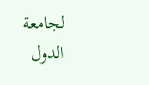لجامعة الدول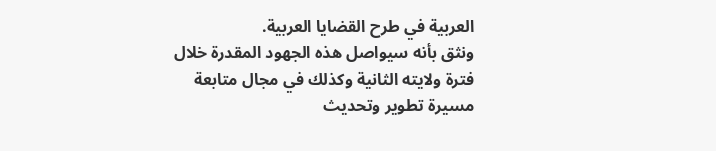العربية في طرح القضايا العربية.
ونثق بأنه سيواصل هذه الجهود المقدرة خلال فترة ولايته الثانية وكذلك في مجال متابعة مسيرة تطوير وتحديث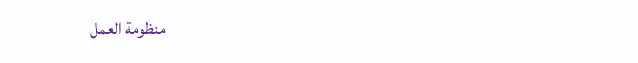منظومة العمل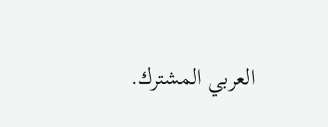العربي المشترك.